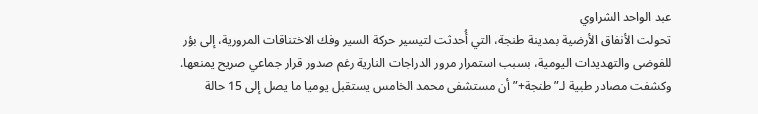عبد الواحد الشراوي
تحولت الأنفاق الأرضية بمدينة طنجة، التي أُحدثت لتيسير حركة السير وفك الاختناقات المرورية، إلى بؤر للفوضى والتهديدات اليومية، بسبب استمرار مرور الدراجات النارية رغم صدور قرار جماعي صريح يمنعها.
وكشفت مصادر طبية لـ”طنجة+” أن مستشفى محمد الخامس يستقبل يوميا ما يصل إلى 15 حالة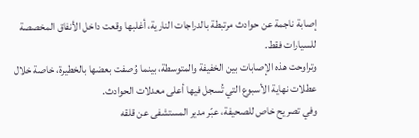إصابة ناجمة عن حوادث مرتبطة بالدراجات النارية، أغلبها وقعت داخل الأنفاق المخصصة للسيارات فقط.
وتراوحت هذه الإصابات بين الخفيفة والمتوسطة، بينما وُصفت بعضها بالخطيرة، خاصة خلال عطلات نهاية الأسبوع التي تُسجل فيها أعلى معدلات الحوادث.
وفي تصريح خاص للصحيفة، عبّر مدير المستشفى عن قلقه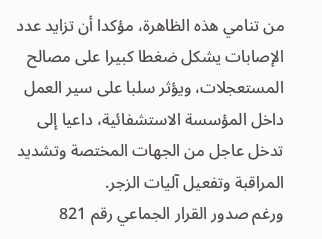من تنامي هذه الظاهرة، مؤكدا أن تزايد عدد الإصابات يشكل ضغطا كبيرا على مصالح المستعجلات، ويؤثر سلبا على سير العمل داخل المؤسسة الاستشفائية، داعيا إلى تدخل عاجل من الجهات المختصة وتشديد المراقبة وتفعيل آليات الزجر.
ورغم صدور القرار الجماعي رقم 821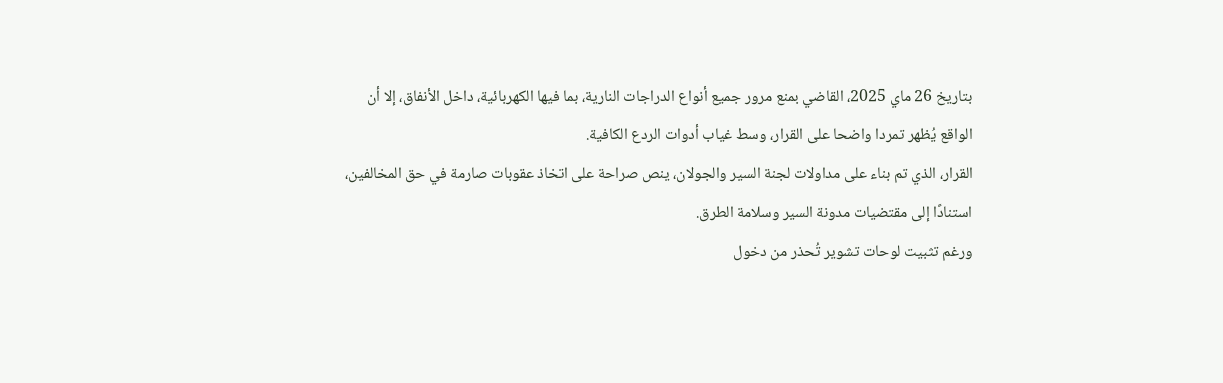بتاريخ 26 ماي 2025، القاضي بمنع مرور جميع أنواع الدراجات النارية، بما فيها الكهربائية، داخل الأنفاق، إلا أن الواقع يُظهر تمردا واضحا على القرار، وسط غياب أدوات الردع الكافية.
القرار، الذي تم بناء على مداولات لجنة السير والجولان، ينص صراحة على اتخاذ عقوبات صارمة في حق المخالفين، استنادًا إلى مقتضيات مدونة السير وسلامة الطرق.
ورغم تثبيت لوحات تشوير تُحذر من دخول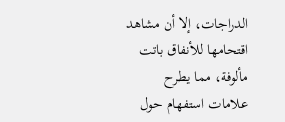الدراجات، إلا أن مشاهد اقتحامها للأنفاق باتت مألوفة، مما يطرح علامات استفهام حول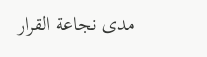مدى نجاعة القرار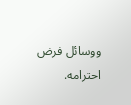ووسائل فرض احترامه.